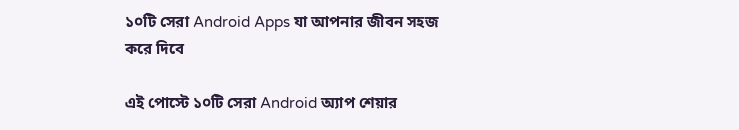১০টি সেরা Android Apps যা আপনার জীবন সহজ করে দিবে

এই পোস্টে ১০টি সেরা Android অ্যাপ শেয়ার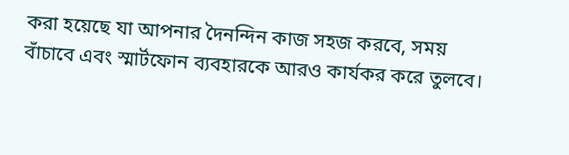করা হয়েছে যা আপনার দৈনন্দিন কাজ সহজ করবে, সময় বাঁচাবে এবং স্মার্টফোন ব্যবহারকে আরও কার্যকর করে তুলবে।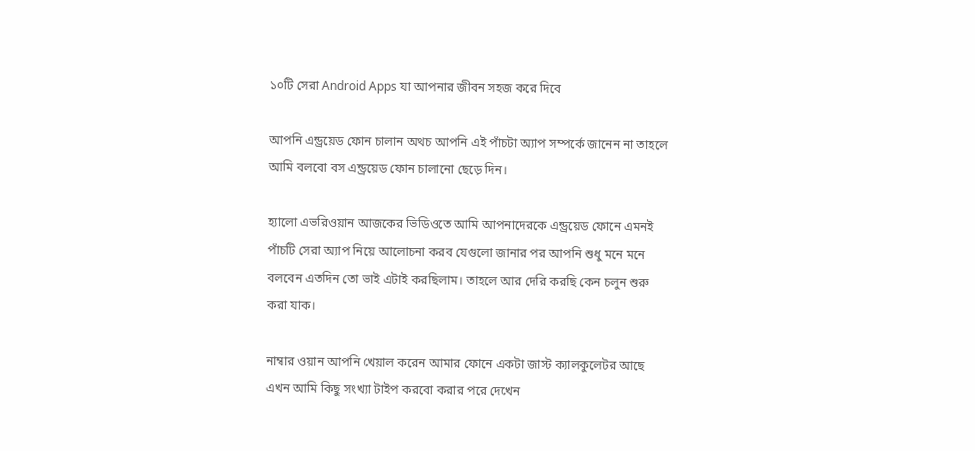১০টি সেরা Android Apps যা আপনার জীবন সহজ করে দিবে

আপনি এন্ড্রয়েড ফোন চালান অথচ আপনি এই পাঁচটা অ্যাপ সম্পর্কে জানেন না তাহলে আমি বলবো বস এন্ড্রয়েড ফোন চালানো ছেড়ে দিন।

হ্যালো এভরিওয়ান আজকের ভিডিওতে আমি আপনাদেরকে এন্ড্রয়েড ফোনে এমনই পাঁচটি সেরা অ্যাপ নিয়ে আলোচনা করব যেগুলো জানার পর আপনি শুধু মনে মনে বলবেন এতদিন তো ভাই এটাই করছিলাম। তাহলে আর দেরি করছি কেন চলুন শুরু করা যাক।

নাম্বার ওয়ান আপনি খেয়াল করেন আমার ফোনে একটা জাস্ট ক্যালকুলেটর আছে এখন আমি কিছু সংখ্যা টাইপ করবো করার পরে দেখেন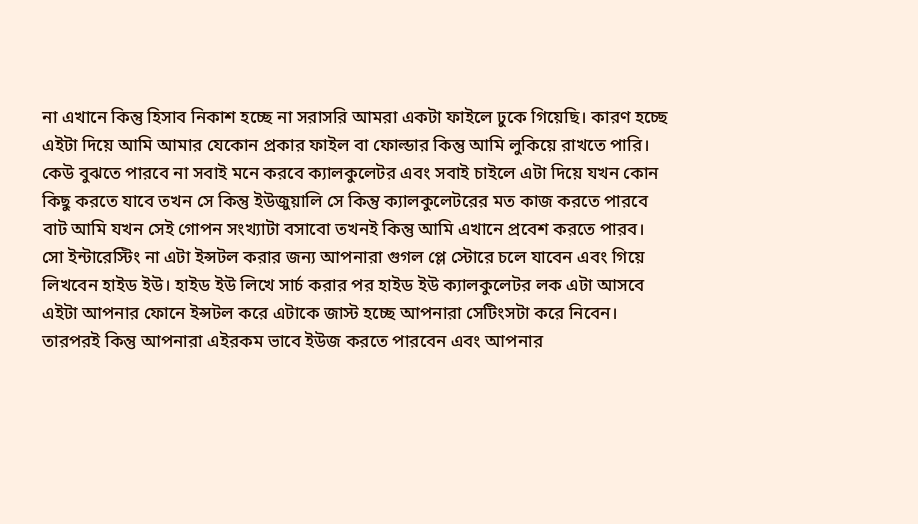না এখানে কিন্তু হিসাব নিকাশ হচ্ছে না সরাসরি আমরা একটা ফাইলে ঢুকে গিয়েছি। কারণ হচ্ছে এইটা দিয়ে আমি আমার যেকোন প্রকার ফাইল বা ফোল্ডার কিন্তু আমি লুকিয়ে রাখতে পারি। কেউ বুঝতে পারবে না সবাই মনে করবে ক্যালকুলেটর এবং সবাই চাইলে এটা দিয়ে যখন কোন কিছু করতে যাবে তখন সে কিন্তু ইউজুয়ালি সে কিন্তু ক্যালকুলেটরের মত কাজ করতে পারবে বাট আমি যখন সেই গোপন সংখ্যাটা বসাবো তখনই কিন্তু আমি এখানে প্রবেশ করতে পারব। সো ইন্টারেস্টিং না এটা ইন্সটল করার জন্য আপনারা গুগল প্লে স্টোরে চলে যাবেন এবং গিয়ে লিখবেন হাইড ইউ। হাইড ইউ লিখে সার্চ করার পর হাইড ইউ ক্যালকুলেটর লক এটা আসবে এইটা আপনার ফোনে ইন্সটল করে এটাকে জাস্ট হচ্ছে আপনারা সেটিংসটা করে নিবেন। তারপরই কিন্তু আপনারা এইরকম ভাবে ইউজ করতে পারবেন এবং আপনার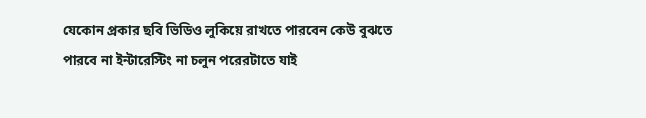যেকোন প্রকার ছবি ভিডিও লুকিয়ে রাখতে পারবেন কেউ বুঝতে পারবে না ইন্টারেস্টিং না চলুন পরেরটাতে যাই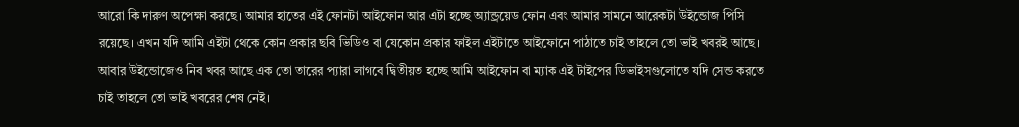আরো কি দারুণ অপেক্ষা করছে। আমার হাতের এই ফোনটা আইফোন আর এটা হচ্ছে অ্যান্ড্রয়েড ফোন এবং আমার সামনে আরেকটা উইন্ডোজ পিসি রয়েছে। এখন যদি আমি এইটা থেকে কোন প্রকার ছবি ভিডিও বা যেকোন প্রকার ফাইল এইটাতে আইফোনে পাঠাতে চাই তাহলে তো ভাই খবরই আছে। আবার উইন্ডোজেও নিব খবর আছে এক তো তারের প্যারা লাগবে দ্বিতীয়ত হচ্ছে আমি আইফোন বা ম্যাক এই টাইপের ডিভাইসগুলোতে যদি সেন্ড করতে চাই তাহলে তো ভাই খবরের শেষ নেই।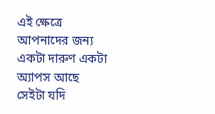এই ক্ষেত্রে আপনাদের জন্য একটা দারুণ একটা অ্যাপস আছে সেইটা যদি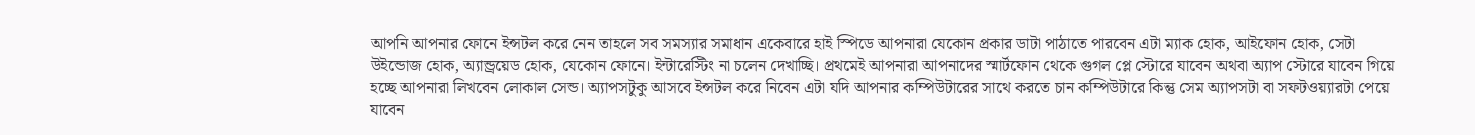আপনি আপনার ফোনে ইন্সটল করে নেন তাহলে সব সমস্যার সমাধান একেবারে হাই স্পিডে আপনারা যেকোন প্রকার ডাটা পাঠাতে পারবেন এটা ম্যাক হোক, আইফোন হোক, সেটা উইন্ডোজ হোক, অ্যান্ড্রয়েড হোক, যেকোন ফোনে। ইন্টারেস্টিং না চলেন দেখাচ্ছি। প্রথমেই আপনারা আপনাদের স্মার্টফোন থেকে গুগল প্লে স্টোরে যাবেন অথবা অ্যাপ স্টোরে যাবেন গিয়ে হচ্ছে আপনারা লিখবেন লোকাল সেন্ড। অ্যাপসটুকু আসবে ইন্সটল করে নিবেন এটা যদি আপনার কম্পিউটারের সাথে করতে চান কম্পিউটারে কিন্তু সেম অ্যাপসটা বা সফটওয়্যারটা পেয়ে যাবেন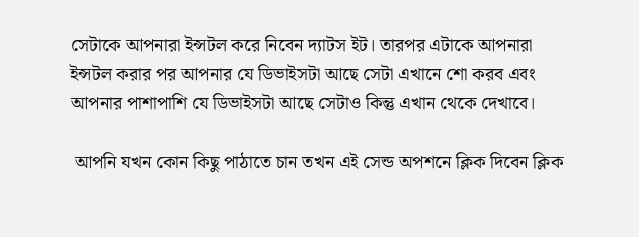সেটাকে আপনারা ইন্সটল করে নিবেন দ্যাটস ইট। তারপর এটাকে আপনারা ইন্সটল করার পর আপনার যে ডিভাইসটা আছে সেটা এখানে শো করব এবং আপনার পাশাপাশি যে ডিভাইসটা আছে সেটাও কিন্তু এখান থেকে দেখাবে।

 আপনি যখন কোন কিছু পাঠাতে চান তখন এই সেন্ড অপশনে ক্লিক দিবেন ক্লিক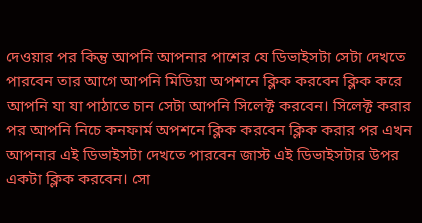দেওয়ার পর কিন্তু আপনি আপনার পাশের যে ডিভাইসটা সেটা দেখতে পারবেন তার আগে আপনি মিডিয়া অপশনে ক্লিক করবেন ক্লিক করে আপনি যা যা পাঠাতে চান সেটা আপনি সিলেক্ট করবেন। সিলেক্ট করার পর আপনি নিচে কনফার্ম অপশনে ক্লিক করবেন ক্লিক করার পর এখন আপনার এই ডিভাইসটা দেখতে পারবেন জাস্ট এই ডিভাইসটার উপর একটা ক্লিক করবেন। সো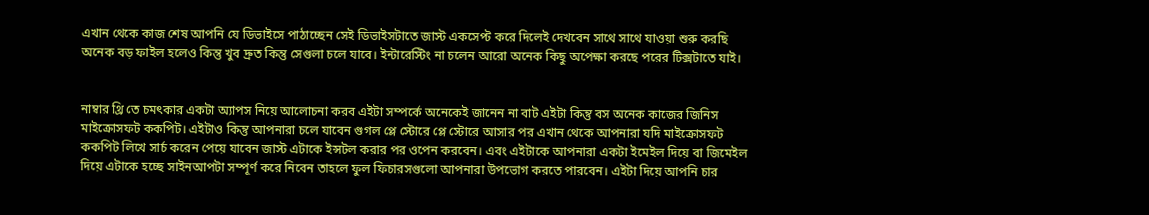এখান থেকে কাজ শেষ আপনি যে ডিভাইসে পাঠাচ্ছেন সেই ডিভাইসটাতে জাস্ট একসেপ্ট করে দিলেই দেখবেন সাথে সাথে যাওয়া শুরু করছি অনেক বড় ফাইল হলেও কিন্তু খুব দ্রুত কিন্তু সেগুলা চলে যাবে। ইন্টারেস্টিং না চলেন আরো অনেক কিছু অপেক্ষা করছে পরের টিক্সটাতে যাই।


নাম্বার থ্রি তে চমৎকার একটা অ্যাপস নিয়ে আলোচনা করব এইটা সম্পর্কে অনেকেই জানেন না বাট এইটা কিন্তু বস অনেক কাজের জিনিস মাইক্রোসফট ককপিট। এইটাও কিন্তু আপনারা চলে যাবেন গুগল প্লে স্টোরে প্লে স্টোরে আসার পর এখান থেকে আপনারা যদি মাইক্রোসফট ককপিট লিখে সার্চ করেন পেয়ে যাবেন জাস্ট এটাকে ইন্সটল করার পর ওপেন করবেন। এবং এইটাকে আপনারা একটা ইমেইল দিয়ে বা জিমেইল দিয়ে এটাকে হচ্ছে সাইনআপটা সম্পূর্ণ করে নিবেন তাহলে ফুল ফিচারসগুলো আপনারা উপভোগ করতে পারবেন। এইটা দিয়ে আপনি চার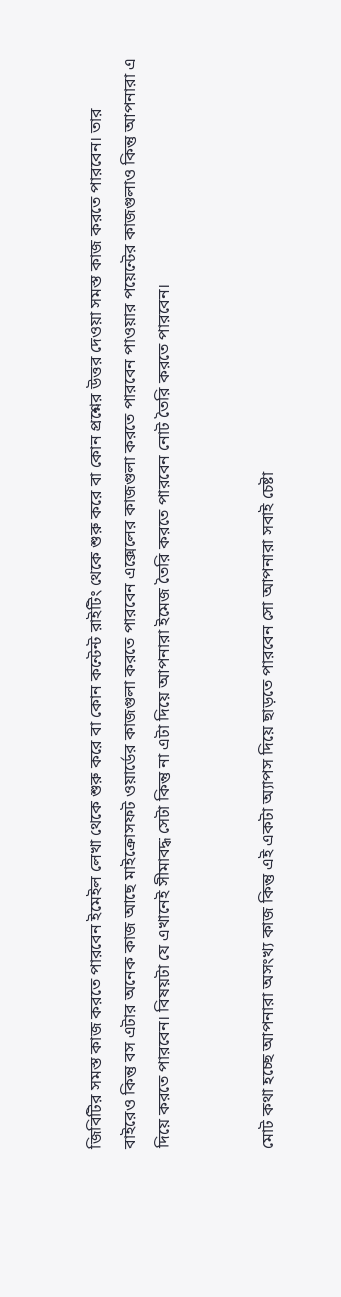জিবিটির সমস্ত কাজ করতে পারবেন ইমেইল লেখা থেকে শুরু করে বা কোন কন্টেন্ট রাইটিং থেকে শুরু করে বা কোন প্রশ্নের উত্তর দেওয়া সমস্ত কাজ করতে পারবেন। তার বাইরেও কিন্তু বস এটার অনেক কাজ আছে মাইক্রোসফট ওয়ার্ডের কাজগুলা করতে পারবেন এক্সেলের কাজগুলা করতে পারবেন পাওয়ার পয়েন্টের কাজগুলাও কিন্তু আপনারা এ দিয়ে করতে পারবেন। বিষয়টা যে এখানেই সীমাবদ্ধ সেটা কিন্তু না এটা দিয়ে আপনারা ইমেজ তৈরি করতে পারবেন নোট তৈরি করতে পারবেন।


মোট কথা হচ্ছে আপনারা অসংখ্য কাজ কিন্তু এই একটা অ্যাপস দিয়ে ছাড়তে পারবেন সো আপনারা সবাই চেষ্টা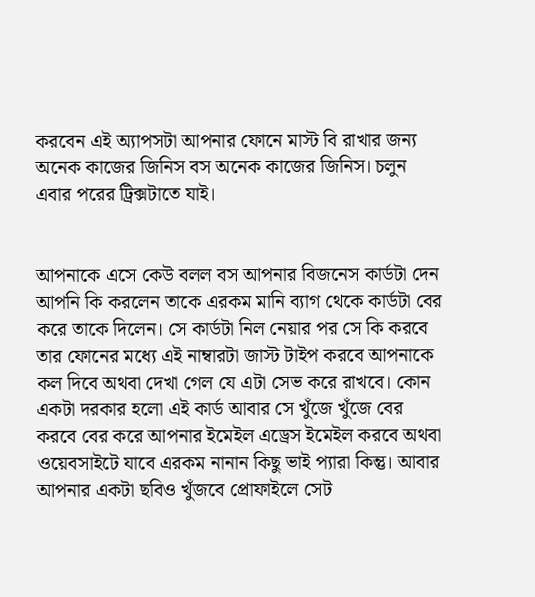করবেন এই অ্যাপসটা আপনার ফোনে মাস্ট বি রাখার জন্য অনেক কাজের জিনিস বস অনেক কাজের জিনিস। চলুন এবার পরের ট্রিক্সটাতে যাই।


আপনাকে এসে কেউ বলল বস আপনার বিজনেস কার্ডটা দেন আপনি কি করলেন তাকে এরকম মানি ব্যাগ থেকে কার্ডটা বের করে তাকে দিলেন। সে কার্ডটা নিল নেয়ার পর সে কি করবে তার ফোনের মধ্যে এই নাম্বারটা জাস্ট টাইপ করবে আপনাকে কল দিবে অথবা দেখা গেল যে এটা সেভ করে রাখবে। কোন একটা দরকার হলো এই কার্ড আবার সে খুঁজে খুঁজে বের করবে বের করে আপনার ইমেইল এড্রেস ইমেইল করবে অথবা ওয়েবসাইটে যাবে এরকম নানান কিছু ভাই প্যারা কিন্তু। আবার আপনার একটা ছবিও খুঁজবে প্রোফাইলে সেট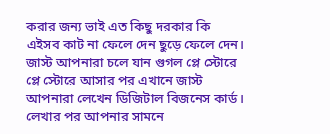করার জন্য ভাই এত কিছু দরকার কি এইসব কাট না ফেলে দেন ছুড়ে ফেলে দেন। জাস্ট আপনারা চলে যান গুগল প্লে স্টোরে প্লে স্টোরে আসার পর এখানে জাস্ট আপনারা লেখেন ডিজিটাল বিজনেস কার্ড। লেখার পর আপনার সামনে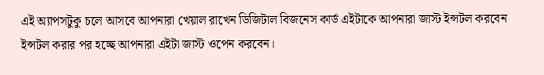এই অ্যাপসটুকু চলে আসবে আপনারা খেয়াল রাখেন ডিজিটাল বিজনেস কার্ড এইটাকে আপনারা জাস্ট ইন্সটল করবেন ইন্সটল করার পর হচ্ছে আপনারা এইটা জাস্ট ওপেন করবেন।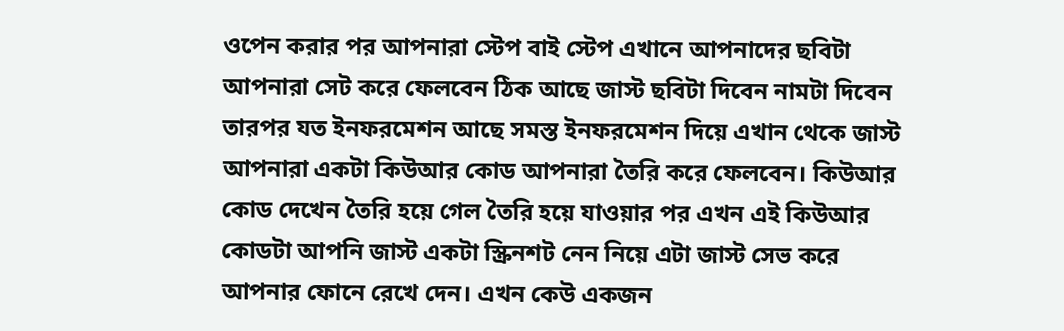ওপেন করার পর আপনারা স্টেপ বাই স্টেপ এখানে আপনাদের ছবিটা আপনারা সেট করে ফেলবেন ঠিক আছে জাস্ট ছবিটা দিবেন নামটা দিবেন তারপর যত ইনফরমেশন আছে সমস্ত ইনফরমেশন দিয়ে এখান থেকে জাস্ট আপনারা একটা কিউআর কোড আপনারা তৈরি করে ফেলবেন। কিউআর কোড দেখেন তৈরি হয়ে গেল তৈরি হয়ে যাওয়ার পর এখন এই কিউআর কোডটা আপনি জাস্ট একটা স্ক্রিনশট নেন নিয়ে এটা জাস্ট সেভ করে আপনার ফোনে রেখে দেন। এখন কেউ একজন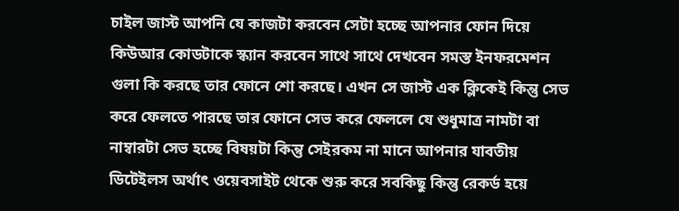চাইল জাস্ট আপনি যে কাজটা করবেন সেটা হচ্ছে আপনার ফোন দিয়ে কিউআর কোডটাকে স্ক্যান করবেন সাথে সাথে দেখবেন সমস্ত ইনফরমেশন গুলা কি করছে তার ফোনে শো করছে। এখন সে জাস্ট এক ক্লিকেই কিন্তু সেভ করে ফেলতে পারছে তার ফোনে সেভ করে ফেললে যে শুধুমাত্র নামটা বা নাম্বারটা সেভ হচ্ছে বিষয়টা কিন্তু সেইরকম না মানে আপনার যাবতীয় ডিটেইলস অর্থাৎ ওয়েবসাইট থেকে শুরু করে সবকিছু কিন্তু রেকর্ড হয়ে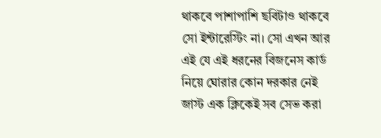থাকবে পাশাপাশি ছবিটাও থাকবে সো ইন্টারেস্টিং না। সো এখন আর এই যে এই ধরনের বিজনেস কার্ড নিয়ে ঘোরার কোন দরকার নেই জাস্ট এক ক্লিকেই সব সেভ করা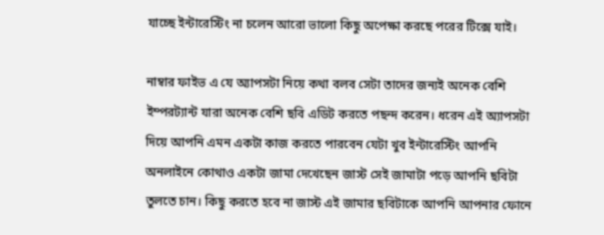যাচ্ছে ইন্টারেস্টিং না চলেন আরো ভালো কিছু অপেক্ষা করছে পরের টিক্সে যাই।

নাম্বার ফাইভ এ যে অ্যাপসটা নিয়ে কথা বলব সেটা তাদের জন্যই অনেক বেশি ইম্পরট্যান্ট যারা অনেক বেশি ছবি এডিট করতে পছন্দ করেন। ধরেন এই অ্যাপসটা দিয়ে আপনি এমন একটা কাজ করতে পারবেন যেটা খুব ইন্টারেস্টিং আপনি অনলাইনে কোথাও একটা জামা দেখেছেন জাস্ট সেই জামাটা পড়ে আপনি ছবিটা তুলতে চান। কিছু করতে হবে না জাস্ট এই জামার ছবিটাকে আপনি আপনার ফোনে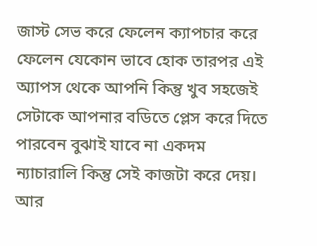জাস্ট সেভ করে ফেলেন ক্যাপচার করে ফেলেন যেকোন ভাবে হোক তারপর এই অ্যাপস থেকে আপনি কিন্তু খুব সহজেই সেটাকে আপনার বডিতে প্লেস করে দিতে পারবেন বুঝাই যাবে না একদম ন্যাচারালি কিন্তু সেই কাজটা করে দেয়। আর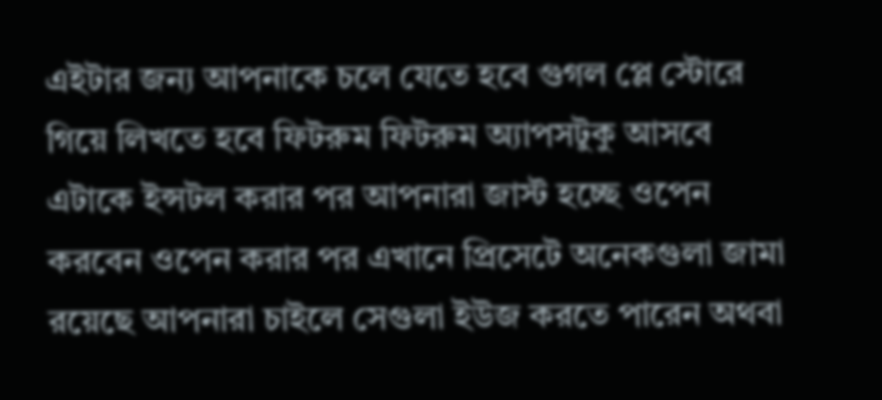এইটার জন্য আপনাকে চলে যেতে হবে গুগল প্লে স্টোরে গিয়ে লিখতে হবে ফিটরুম ফিটরুম অ্যাপসটুকু আসবে এটাকে ইন্সটল করার পর আপনারা জাস্ট হচ্ছে ওপেন করবেন ওপেন করার পর এখানে প্রিসেটে অনেকগুলা জামা রয়েছে আপনারা চাইলে সেগুলা ইউজ করতে পারেন অথবা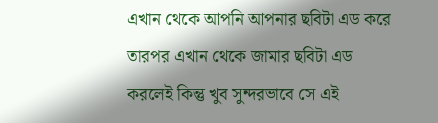এখান থেকে আপনি আপনার ছবিটা এড করে তারপর এখান থেকে জামার ছবিটা এড করলেই কিন্তু খুব সুন্দরভাবে সে এই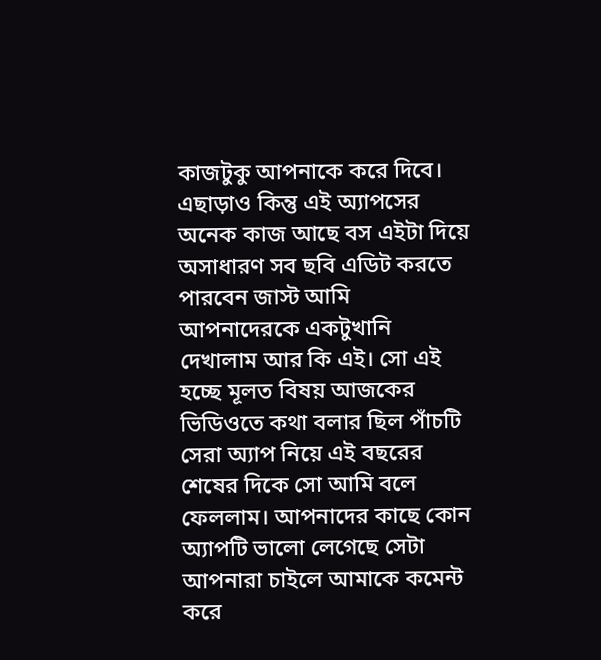কাজটুকু আপনাকে করে দিবে। এছাড়াও কিন্তু এই অ্যাপসের অনেক কাজ আছে বস এইটা দিয়ে অসাধারণ সব ছবি এডিট করতে পারবেন জাস্ট আমি আপনাদেরকে একটুখানি দেখালাম আর কি এই। সো এই হচ্ছে মূলত বিষয় আজকের ভিডিওতে কথা বলার ছিল পাঁচটি সেরা অ্যাপ নিয়ে এই বছরের শেষের দিকে সো আমি বলে ফেললাম। আপনাদের কাছে কোন অ্যাপটি ভালো লেগেছে সেটা আপনারা চাইলে আমাকে কমেন্ট করে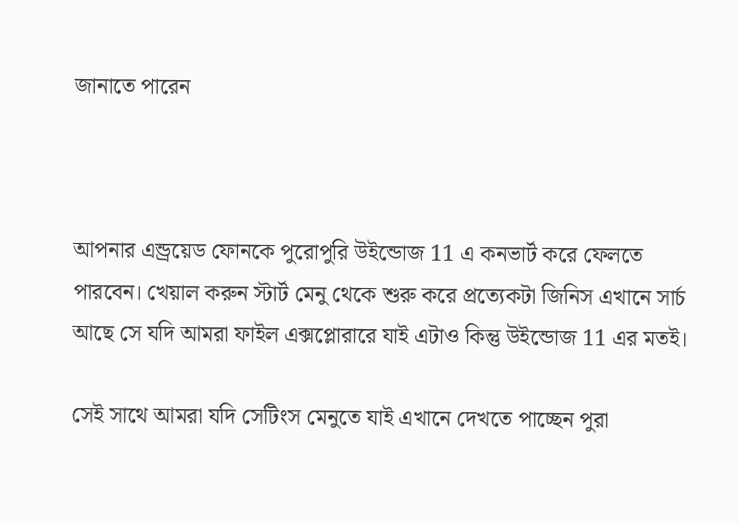জানাতে পারেন



আপনার এন্ড্রয়েড ফোনকে পুরোপুরি উইন্ডোজ 11 এ কনভার্ট করে ফেলতে পারবেন। খেয়াল করুন স্টার্ট মেনু থেকে শুরু করে প্রত্যেকটা জিনিস এখানে সার্চ আছে সে যদি আমরা ফাইল এক্সপ্লোরারে যাই এটাও কিন্তু উইন্ডোজ 11 এর মতই।

সেই সাথে আমরা যদি সেটিংস মেনুতে যাই এখানে দেখতে পাচ্ছেন পুরা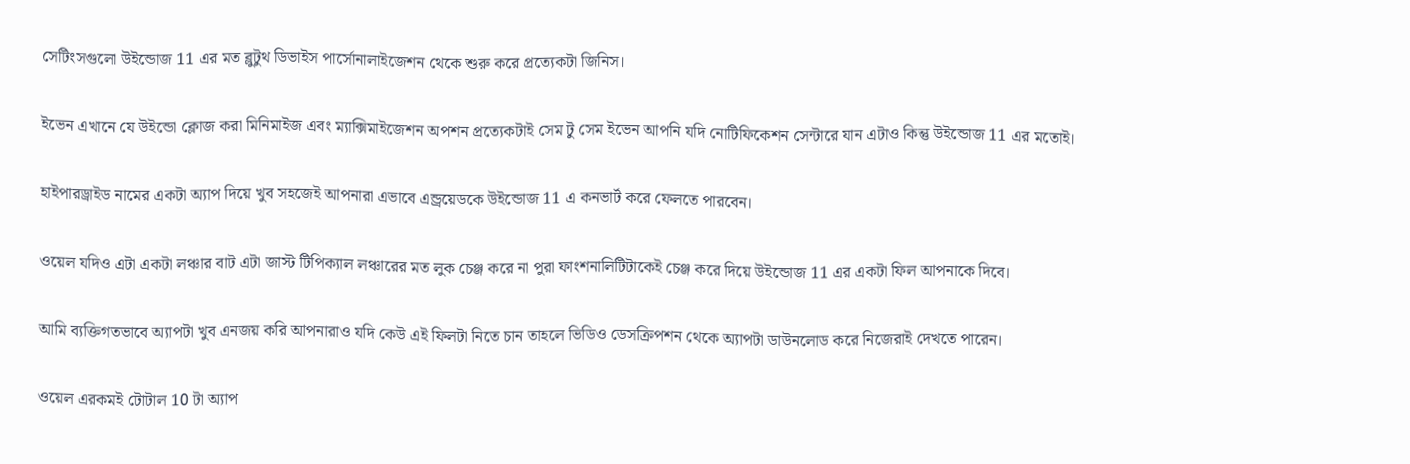সেটিংসগুলো উইন্ডোজ 11 এর মত ব্লুটুথ ডিভাইস পার্সোনালাইজেশন থেকে শুরু করে প্রত্যেকটা জিনিস।

ইভেন এখানে যে উইন্ডো ক্লোজ করা মিনিমাইজ এবং ম্যাক্সিমাইজেশন অপশন প্রত্যেকটাই সেম টু সেম ইভেন আপনি যদি নোটিফিকেশন সেন্টারে যান এটাও কিন্তু উইন্ডোজ 11 এর মতোই।

হাইপারড্রাইড নামের একটা অ্যাপ দিয়ে খুব সহজেই আপনারা এভাবে এন্ড্রয়েডকে উইন্ডোজ 11 এ কনভার্ট করে ফেলতে পারবেন।

ওয়েল যদিও এটা একটা লঞ্চার বাট এটা জাস্ট টিপিক্যাল লঞ্চারের মত লুক চেঞ্জ করে না পুরা ফাংশনালিটিটাকেই চেঞ্জ করে দিয়ে উইন্ডোজ 11 এর একটা ফিল আপনাকে দিবে।

আমি ব্যক্তিগতভাবে অ্যাপটা খুব এনজয় করি আপনারাও যদি কেউ এই ফিলটা নিতে চান তাহলে ভিডিও ডেসক্রিপশন থেকে অ্যাপটা ডাউনলোড করে নিজেরাই দেখতে পারেন।

ওয়েল এরকমই টোটাল 10 টা অ্যাপ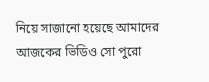নিয়ে সাজানো হয়েছে আমাদের আজকের ভিডিও সো পুরো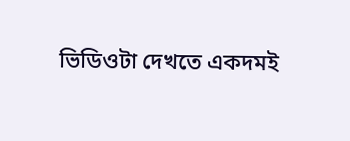ভিডিওটা দেখতে একদমই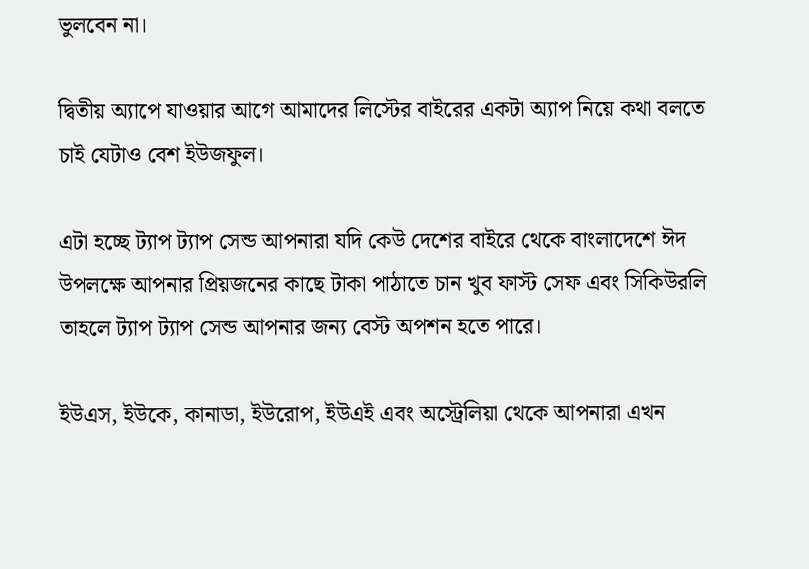ভুলবেন না।

দ্বিতীয় অ্যাপে যাওয়ার আগে আমাদের লিস্টের বাইরের একটা অ্যাপ নিয়ে কথা বলতে চাই যেটাও বেশ ইউজফুল।

এটা হচ্ছে ট্যাপ ট্যাপ সেন্ড আপনারা যদি কেউ দেশের বাইরে থেকে বাংলাদেশে ঈদ উপলক্ষে আপনার প্রিয়জনের কাছে টাকা পাঠাতে চান খুব ফাস্ট সেফ এবং সিকিউরলি তাহলে ট্যাপ ট্যাপ সেন্ড আপনার জন্য বেস্ট অপশন হতে পারে।

ইউএস, ইউকে, কানাডা, ইউরোপ, ইউএই এবং অস্ট্রেলিয়া থেকে আপনারা এখন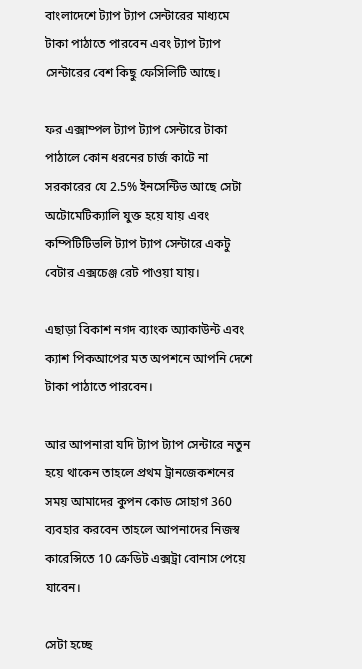বাংলাদেশে ট্যাপ ট্যাপ সেন্টারের মাধ্যমে টাকা পাঠাতে পারবেন এবং ট্যাপ ট্যাপ সেন্টারের বেশ কিছু ফেসিলিটি আছে।

ফর এক্সাম্পল ট্যাপ ট্যাপ সেন্টারে টাকা পাঠালে কোন ধরনের চার্জ কাটে না সরকারের যে 2.5% ইনসেন্টিভ আছে সেটা অটোমেটিক্যালি যুক্ত হয়ে যায় এবং কম্পিটিটিভলি ট্যাপ ট্যাপ সেন্টারে একটু বেটার এক্সচেঞ্জ রেট পাওয়া যায়।

এছাড়া বিকাশ নগদ ব্যাংক অ্যাকাউন্ট এবং ক্যাশ পিকআপের মত অপশনে আপনি দেশে টাকা পাঠাতে পারবেন।

আর আপনারা যদি ট্যাপ ট্যাপ সেন্টারে নতুন হয়ে থাকেন তাহলে প্রথম ট্রানজেকশনের সময় আমাদের কুপন কোড সোহাগ 360 ব্যবহার করবেন তাহলে আপনাদের নিজস্ব কারেন্সিতে 10 ক্রেডিট এক্সট্রা বোনাস পেয়ে যাবেন।

সেটা হচ্ছে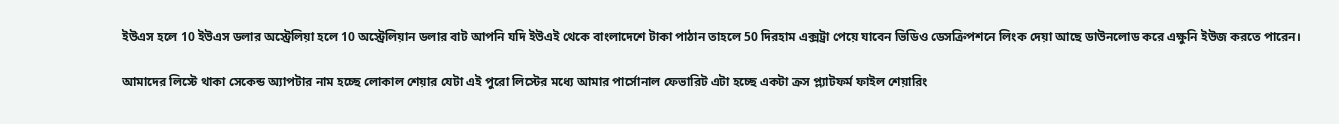ইউএস হলে 10 ইউএস ডলার অস্ট্রেলিয়া হলে 10 অস্ট্রেলিয়ান ডলার বাট আপনি যদি ইউএই থেকে বাংলাদেশে টাকা পাঠান তাহলে 50 দিরহাম এক্সট্রা পেয়ে যাবেন ভিডিও ডেসক্রিপশনে লিংক দেয়া আছে ডাউনলোড করে এক্ষুনি ইউজ করতে পারেন।

আমাদের লিস্টে থাকা সেকেন্ড অ্যাপটার নাম হচ্ছে লোকাল শেয়ার যেটা এই পুরো লিস্টের মধ্যে আমার পার্সোনাল ফেভারিট এটা হচ্ছে একটা ক্রস প্ল্যাটফর্ম ফাইল শেয়ারিং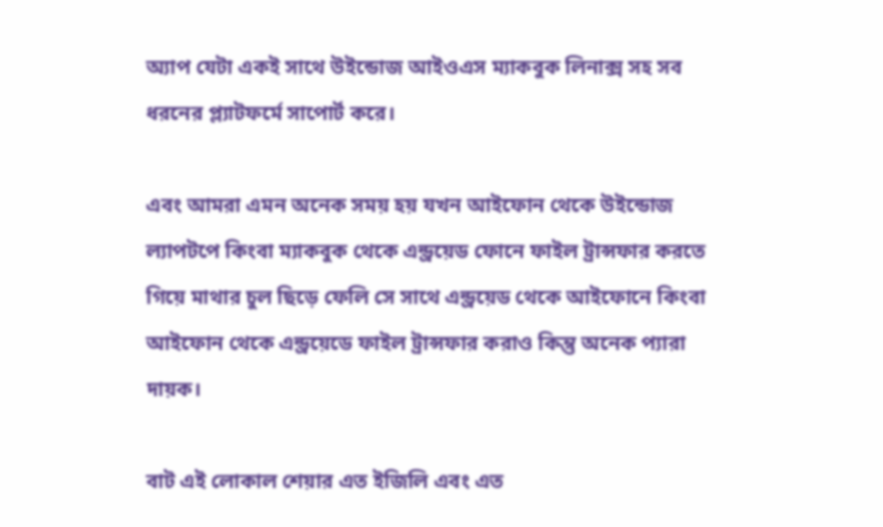অ্যাপ যেটা একই সাথে উইন্ডোজ আইওএস ম্যাকবুক লিনাক্স সহ সব ধরনের প্ল্যাটফর্মে সাপোর্ট করে।

এবং আমরা এমন অনেক সময় হয় যখন আইফোন থেকে উইন্ডোজ ল্যাপটপে কিংবা ম্যাকবুক থেকে এন্ড্রয়েড ফোনে ফাইল ট্রান্সফার করতে গিয়ে মাথার চুল ছিড়ে ফেলি সে সাথে এন্ড্রয়েড থেকে আইফোনে কিংবা আইফোন থেকে এন্ড্রয়েডে ফাইল ট্রান্সফার করাও কিন্তু অনেক প্যারা দায়ক।

বাট এই লোকাল শেয়ার এত ইজিলি এবং এত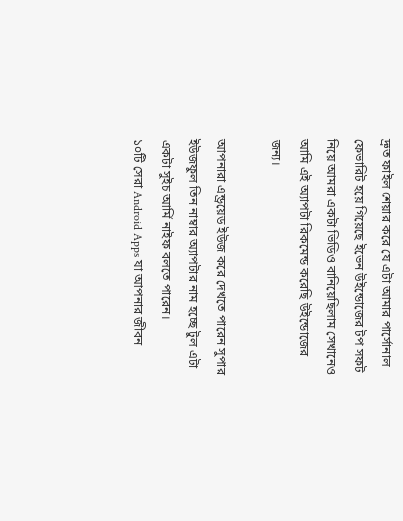দ্রুত ফাইল শেয়ার করে যে এটা আমার পার্সোনাল ফেভারিট হয়ে গিয়েছে ইভেন উইন্ডোজের টপ সফট নিয়ে আমরা একটা ভিডিও বানিয়েছিলাম সেখানেও আমি এই অ্যাপটা রিকমেন্ড করেছি উইন্ডোজের জন্য।

আপনারা এন্ড্রয়েড ইউজ করে দেখতে পারেন সুপার ইউজফুল তিন নাম্বার অ্যাপটার নাম হচ্ছে টুল এটা একটা সুইচ আর্মি নাইফ বলতে পারেন।
১০টি সেরা Android Apps যা আপনার জীবন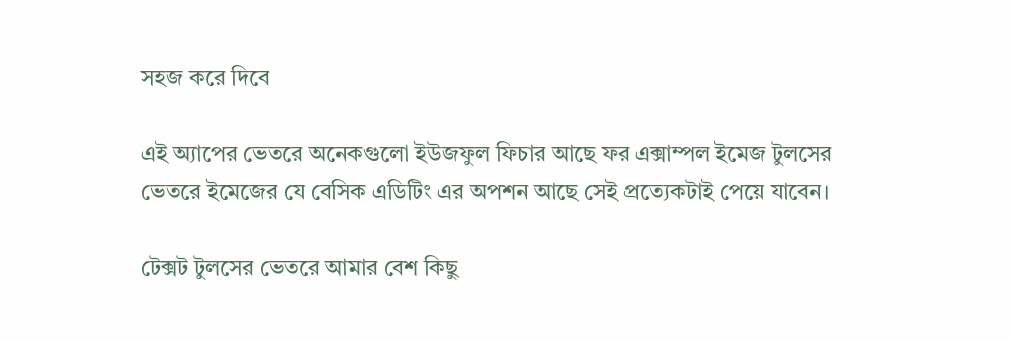সহজ করে দিবে

এই অ্যাপের ভেতরে অনেকগুলো ইউজফুল ফিচার আছে ফর এক্সাম্পল ইমেজ টুলসের ভেতরে ইমেজের যে বেসিক এডিটিং এর অপশন আছে সেই প্রত্যেকটাই পেয়ে যাবেন।

টেক্সট টুলসের ভেতরে আমার বেশ কিছু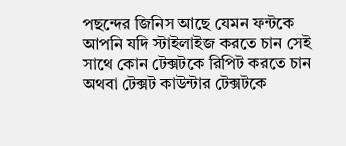পছন্দের জিনিস আছে যেমন ফন্টকে আপনি যদি স্টাইলাইজ করতে চান সেই সাথে কোন টেক্সটকে রিপিট করতে চান অথবা টেক্সট কাউন্টার টেক্সটকে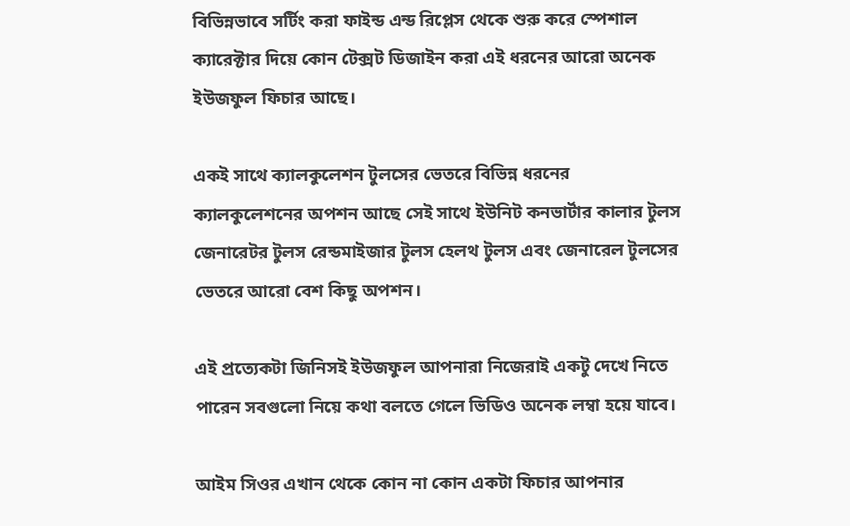বিভিন্নভাবে সর্টিং করা ফাইন্ড এন্ড রিপ্লেস থেকে শুরু করে স্পেশাল ক্যারেক্টার দিয়ে কোন টেক্সট ডিজাইন করা এই ধরনের আরো অনেক ইউজফুল ফিচার আছে।

একই সাথে ক্যালকুলেশন টুলসের ভেতরে বিভিন্ন ধরনের ক্যালকুলেশনের অপশন আছে সেই সাথে ইউনিট কনভার্টার কালার টুলস জেনারেটর টুলস রেন্ডমাইজার টুলস হেলথ টুলস এবং জেনারেল টুলসের ভেতরে আরো বেশ কিছু অপশন।

এই প্রত্যেকটা জিনিসই ইউজফুল আপনারা নিজেরাই একটু দেখে নিতে পারেন সবগুলো নিয়ে কথা বলতে গেলে ভিডিও অনেক লম্বা হয়ে যাবে।

আইম সিওর এখান থেকে কোন না কোন একটা ফিচার আপনার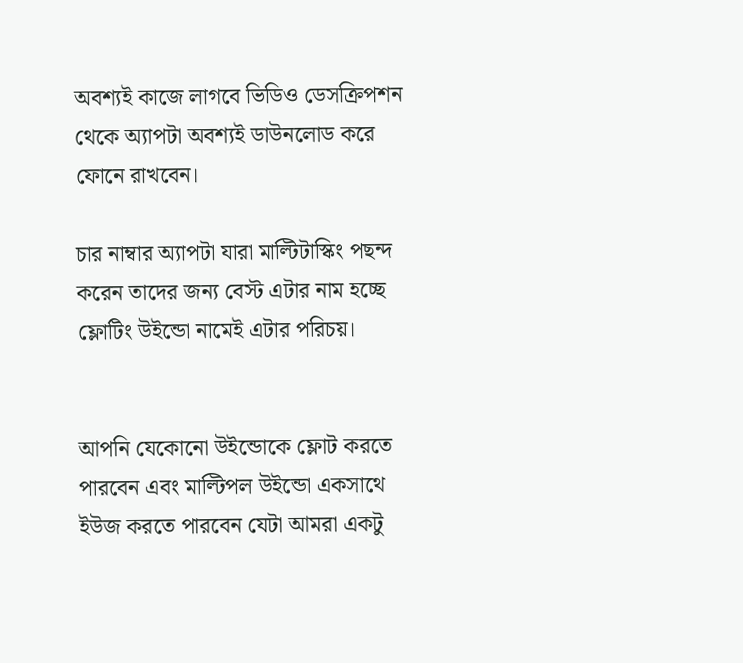অবশ্যই কাজে লাগবে ভিডিও ডেসক্রিপশন থেকে অ্যাপটা অবশ্যই ডাউনলোড করে ফোনে রাখবেন।

চার নাম্বার অ্যাপটা যারা মাল্টিটাস্কিং পছন্দ করেন তাদের জন্য বেস্ট এটার নাম হচ্ছে ফ্লোটিং উইন্ডো নামেই এটার পরিচয়।


আপনি যেকোনো উইন্ডোকে ফ্লোট করতে পারবেন এবং মাল্টিপল উইন্ডো একসাথে ইউজ করতে পারবেন যেটা আমরা একটু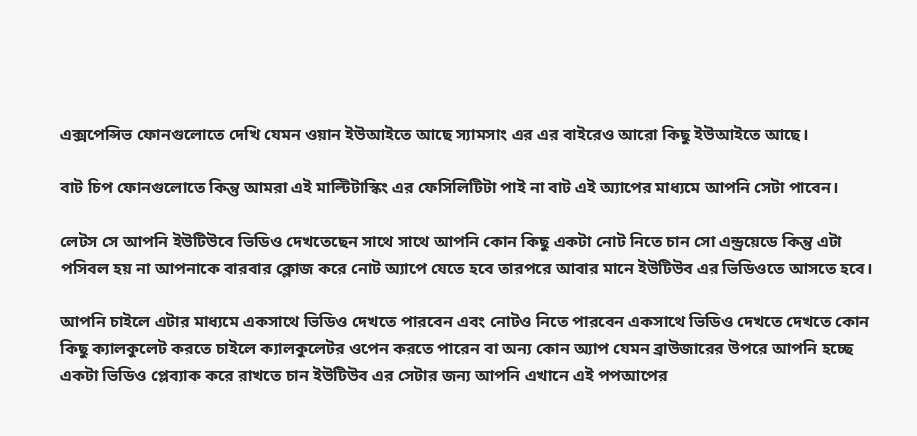এক্সপেন্সিভ ফোনগুলোতে দেখি যেমন ওয়ান ইউআইতে আছে স্যামসাং এর এর বাইরেও আরো কিছু ইউআইতে আছে।

বাট চিপ ফোনগুলোতে কিন্তু আমরা এই মাল্টিটাস্কিং এর ফেসিলিটিটা পাই না বাট এই অ্যাপের মাধ্যমে আপনি সেটা পাবেন।

লেটস সে আপনি ইউটিউবে ভিডিও দেখতেছেন সাথে সাথে আপনি কোন কিছু একটা নোট নিতে চান সো এন্ড্রয়েডে কিন্তু এটা পসিবল হয় না আপনাকে বারবার ক্লোজ করে নোট অ্যাপে যেতে হবে তারপরে আবার মানে ইউটিউব এর ভিডিওতে আসতে হবে।

আপনি চাইলে এটার মাধ্যমে একসাথে ভিডিও দেখতে পারবেন এবং নোটও নিতে পারবেন একসাথে ভিডিও দেখতে দেখতে কোন কিছু ক্যালকুলেট করতে চাইলে ক্যালকুলেটর ওপেন করতে পারেন বা অন্য কোন অ্যাপ যেমন ব্রাউজারের উপরে আপনি হচ্ছে একটা ভিডিও প্লেব্যাক করে রাখতে চান ইউটিউব এর সেটার জন্য আপনি এখানে এই পপআপের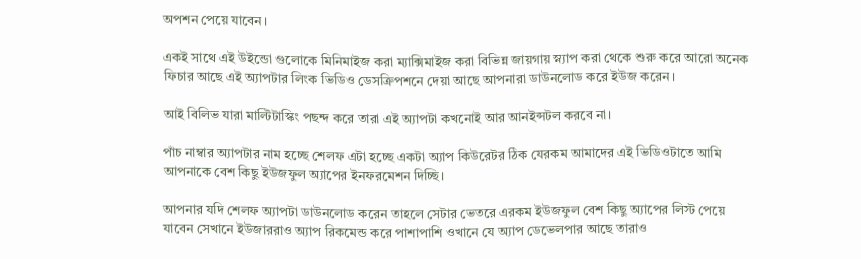অপশন পেয়ে যাবেন।

একই সাথে এই উইন্ডো গুলোকে মিনিমাইজ করা ম্যাক্সিমাইজ করা বিভিন্ন জায়গায় স্ন্যাপ করা থেকে শুরু করে আরো অনেক ফিচার আছে এই অ্যাপটার লিংক ভিডিও ডেসক্রিপশনে দেয়া আছে আপনারা ডাউনলোড করে ইউজ করেন।

আই বিলিভ যারা মাল্টিটাস্কিং পছন্দ করে তারা এই অ্যাপটা কখনোই আর আনইন্সটল করবে না।

পাঁচ নাম্বার অ্যাপটার নাম হচ্ছে শেলফ এটা হচ্ছে একটা অ্যাপ কিউরেটর ঠিক যেরকম আমাদের এই ভিডিওটাতে আমি আপনাকে বেশ কিছু ইউজফুল অ্যাপের ইনফরমেশন দিচ্ছি।

আপনার যদি শেলফ অ্যাপটা ডাউনলোড করেন তাহলে সেটার ভেতরে এরকম ইউজফুল বেশ কিছু অ্যাপের লিস্ট পেয়ে যাবেন সেখানে ইউজাররাও অ্যাপ রিকমেন্ড করে পাশাপাশি ওখানে যে অ্যাপ ডেভেলপার আছে তারাও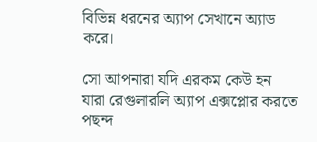বিভিন্ন ধরনের অ্যাপ সেখানে অ্যাড করে।

সো আপনারা যদি এরকম কেউ হন যারা রেগুলারলি অ্যাপ এক্সপ্লোর করতে পছন্দ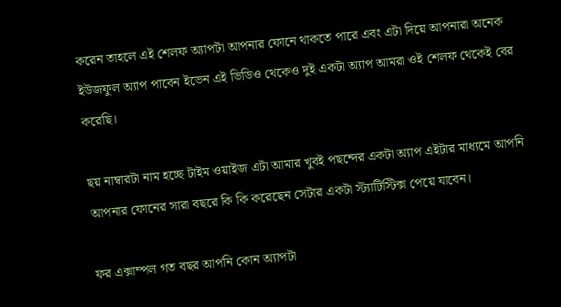করেন তাহলে এই শেলফ অ্যাপটা আপনার ফোনে থাকতে পারে এবং এটা দিয়ে আপনারা অনেক ইউজফুল অ্যাপ পাবেন ইভেন এই ভিডিও থেকেও দুই একটা অ্যাপ আমরা ওই শেলফ থেকেই বের করেছি।

ছয় নাম্বারটা নাম হচ্ছে টাইম ওয়াইজ এটা আমার খুবই পছন্দের একটা অ্যাপ এইটার মাধ্যমে আপনি আপনার ফোনের সারা বছরে কি কি করেছেন সেটার একটা স্ট্যাটিস্টিক্স পেয়ে যাবেন।

ফর এক্সাম্পল গত বছর আপনি কোন অ্যাপটা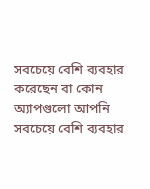সবচেয়ে বেশি ব্যবহার করেছেন বা কোন অ্যাপগুলো আপনি সবচেয়ে বেশি ব্যবহার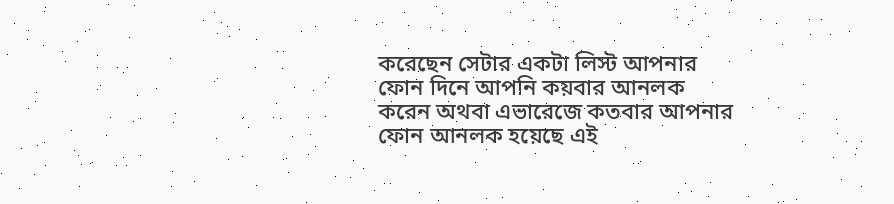করেছেন সেটার একটা লিস্ট আপনার ফোন দিনে আপনি কয়বার আনলক করেন অথবা এভারেজে কতবার আপনার ফোন আনলক হয়েছে এই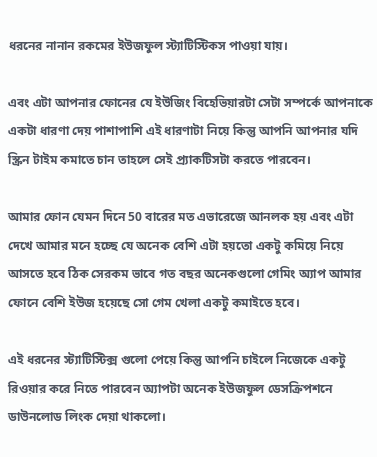ধরনের নানান রকমের ইউজফুল স্ট্যাটিস্টিকস পাওয়া যায়।

এবং এটা আপনার ফোনের যে ইউজিং বিহেভিয়ারটা সেটা সম্পর্কে আপনাকে একটা ধারণা দেয় পাশাপাশি এই ধারণাটা নিয়ে কিন্তু আপনি আপনার যদি স্ক্রিন টাইম কমাতে চান তাহলে সেই প্র্যাকটিসটা করতে পারবেন।

আমার ফোন যেমন দিনে 50 বারের মত এভারেজে আনলক হয় এবং এটা দেখে আমার মনে হচ্ছে যে অনেক বেশি এটা হয়তো একটু কমিয়ে নিয়ে আসতে হবে ঠিক সেরকম ভাবে গত বছর অনেকগুলো গেমিং অ্যাপ আমার ফোনে বেশি ইউজ হয়েছে সো গেম খেলা একটু কমাইতে হবে।

এই ধরনের স্ট্যাটিস্টিক্স গুলো পেয়ে কিন্তু আপনি চাইলে নিজেকে একটু রিওয়ার করে নিতে পারবেন অ্যাপটা অনেক ইউজফুল ডেসক্রিপশনে ডাউনলোড লিংক দেয়া থাকলো।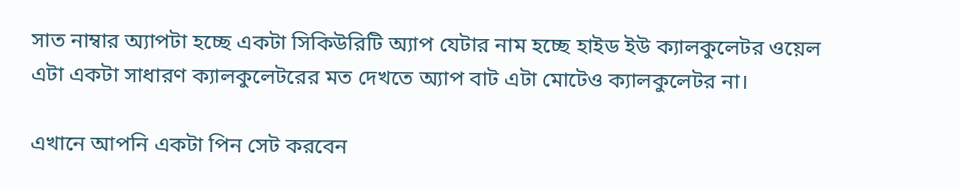সাত নাম্বার অ্যাপটা হচ্ছে একটা সিকিউরিটি অ্যাপ যেটার নাম হচ্ছে হাইড ইউ ক্যালকুলেটর ওয়েল এটা একটা সাধারণ ক্যালকুলেটরের মত দেখতে অ্যাপ বাট এটা মোটেও ক্যালকুলেটর না।

এখানে আপনি একটা পিন সেট করবেন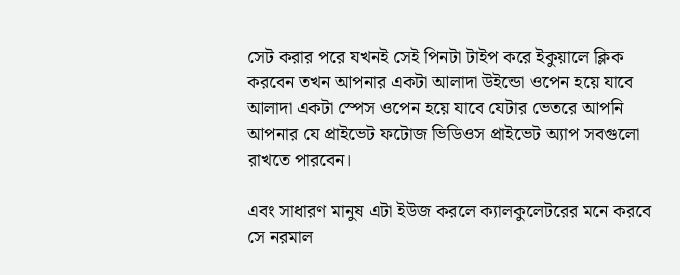সেট করার পরে যখনই সেই পিনটা টাইপ করে ইকুয়ালে ক্লিক করবেন তখন আপনার একটা আলাদা উইন্ডো ওপেন হয়ে যাবে আলাদা একটা স্পেস ওপেন হয়ে যাবে যেটার ভেতরে আপনি আপনার যে প্রাইভেট ফটোজ ভিডিওস প্রাইভেট অ্যাপ সবগুলো রাখতে পারবেন।

এবং সাধারণ মানুষ এটা ইউজ করলে ক্যালকুলেটরের মনে করবে সে নরমাল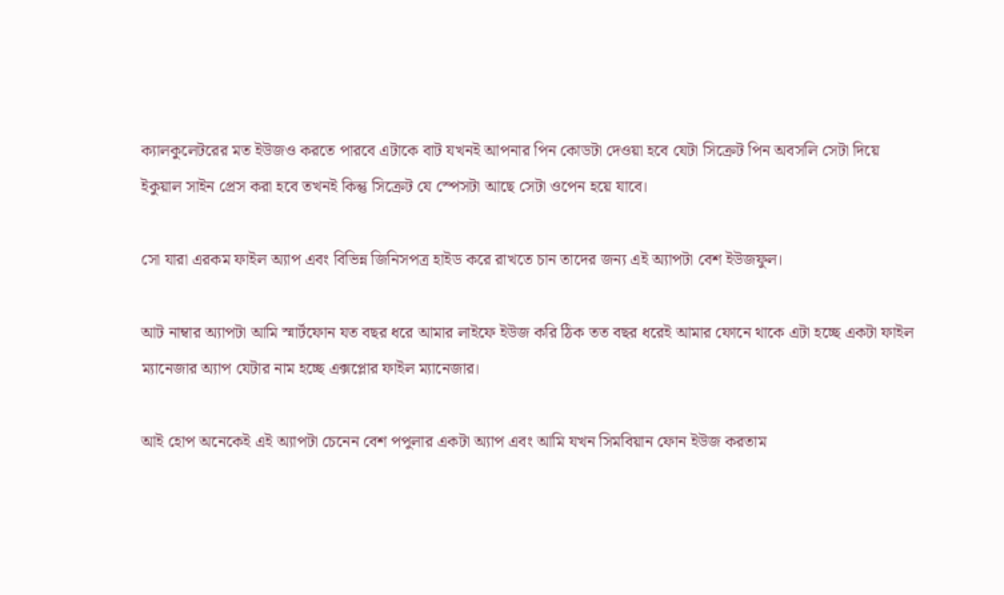ক্যালকুলেটরের মত ইউজও করতে পারবে এটাকে বাট যখনই আপনার পিন কোডটা দেওয়া হবে যেটা সিক্রেট পিন অবসলি সেটা দিয়ে ইকুয়াল সাইন প্রেস করা হবে তখনই কিন্তু সিক্রেট যে স্পেসটা আছে সেটা ওপেন হয়ে যাবে।

সো যারা এরকম ফাইল অ্যাপ এবং বিভিন্ন জিনিসপত্র হাইড করে রাখতে চান তাদের জন্য এই অ্যাপটা বেশ ইউজফুল।

আট নাম্বার অ্যাপটা আমি স্মার্টফোন যত বছর ধরে আমার লাইফে ইউজ করি ঠিক তত বছর ধরেই আমার ফোনে থাকে এটা হচ্ছে একটা ফাইল ম্যানেজার অ্যাপ যেটার নাম হচ্ছে এক্সপ্লোর ফাইল ম্যানেজার।

আই হোপ অনেকেই এই অ্যাপটা চেনেন বেশ পপুলার একটা অ্যাপ এবং আমি যখন সিমবিয়ান ফোন ইউজ করতাম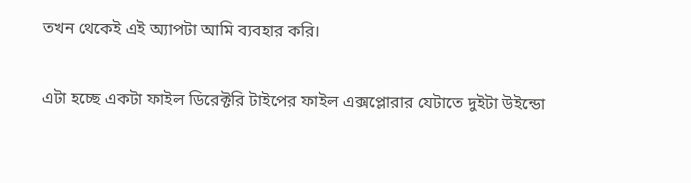তখন থেকেই এই অ্যাপটা আমি ব্যবহার করি।

এটা হচ্ছে একটা ফাইল ডিরেক্টরি টাইপের ফাইল এক্সপ্লোরার যেটাতে দুইটা উইন্ডো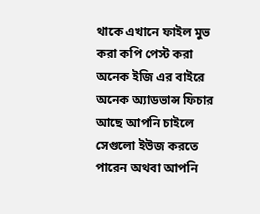থাকে এখানে ফাইল মুভ করা কপি পেস্ট করা অনেক ইজি এর বাইরে অনেক অ্যাডভান্স ফিচার আছে আপনি চাইলে সেগুলো ইউজ করতে পারেন অথবা আপনি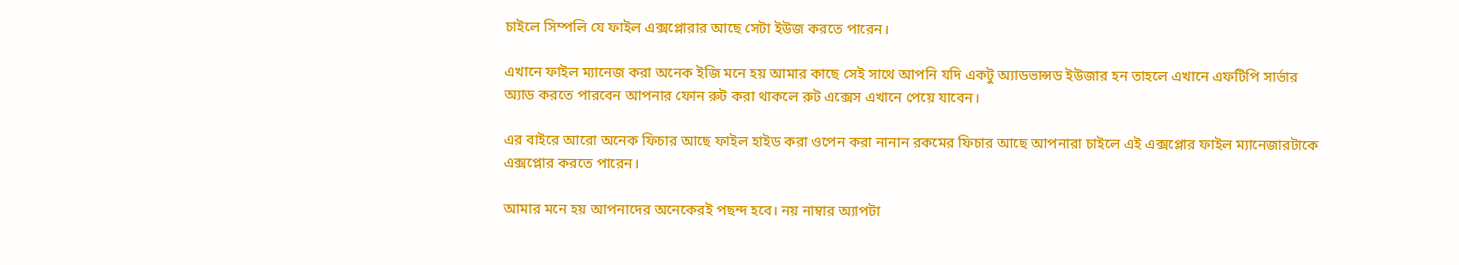চাইলে সিম্পলি যে ফাইল এক্সপ্লোরার আছে সেটা ইউজ করতে পারেন।

এখানে ফাইল ম্যানেজ করা অনেক ইজি মনে হয় আমার কাছে সেই সাথে আপনি যদি একটু অ্যাডভান্সড ইউজার হন তাহলে এখানে এফটিপি সার্ভার অ্যাড করতে পারবেন আপনার ফোন রুট করা থাকলে রুট এক্সেস এখানে পেয়ে যাবেন।

এর বাইরে আরো অনেক ফিচার আছে ফাইল হাইড করা ওপেন করা নানান রকমের ফিচার আছে আপনারা চাইলে এই এক্সপ্লোর ফাইল ম্যানেজারটাকে এক্সপ্লোর করতে পারেন।

আমার মনে হয় আপনাদের অনেকেরই পছন্দ হবে। নয় নাম্বার অ্যাপটা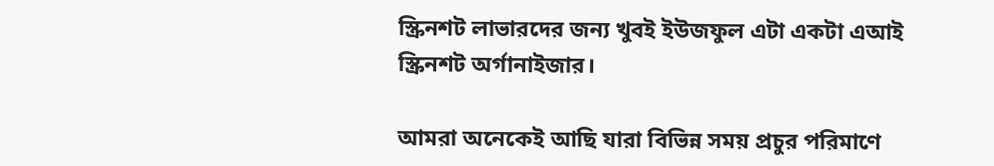স্ক্রিনশট লাভারদের জন্য খুবই ইউজফুল এটা একটা এআই স্ক্রিনশট অর্গানাইজার।

আমরা অনেকেই আছি যারা বিভিন্ন সময় প্রচুর পরিমাণে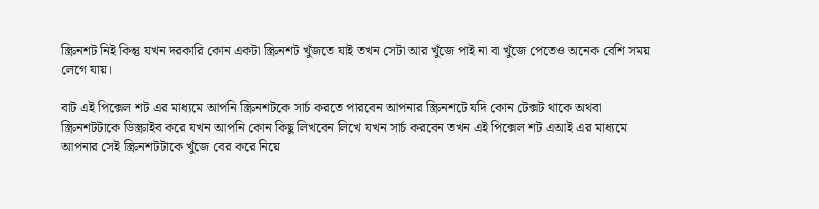স্ক্রিনশট নিই কিন্তু যখন দরকারি কোন একটা স্ক্রিনশট খুঁজতে যাই তখন সেটা আর খুঁজে পাই না বা খুঁজে পেতেও অনেক বেশি সময় লেগে যায়।

বাট এই পিক্সেল শট এর মাধ্যমে আপনি স্ক্রিনশটকে সার্চ করতে পারবেন আপনার স্ক্রিনশটে যদি কোন টেক্সট থাকে অথবা স্ক্রিনশটটাকে ডিস্ক্রাইব করে যখন আপনি কোন কিছু লিখবেন লিখে যখন সার্চ করবেন তখন এই পিক্সেল শট এআই এর মাধ্যমে আপনার সেই স্ক্রিনশটটাকে খুঁজে বের করে নিয়ে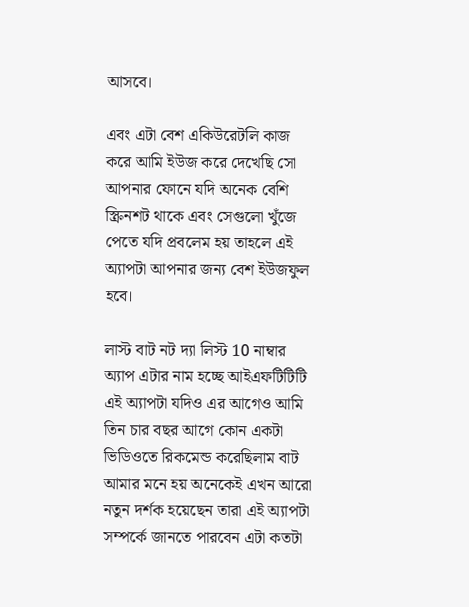আসবে।

এবং এটা বেশ একিউরেটলি কাজ করে আমি ইউজ করে দেখেছি সো আপনার ফোনে যদি অনেক বেশি স্ক্রিনশট থাকে এবং সেগুলো খুঁজে পেতে যদি প্রবলেম হয় তাহলে এই অ্যাপটা আপনার জন্য বেশ ইউজফুল হবে।

লাস্ট বাট নট দ্যা লিস্ট 10 নাম্বার অ্যাপ এটার নাম হচ্ছে আইএফটিটিটি এই অ্যাপটা যদিও এর আগেও আমি তিন চার বছর আগে কোন একটা ভিডিওতে রিকমেন্ড করেছিলাম বাট আমার মনে হয় অনেকেই এখন আরো নতুন দর্শক হয়েছেন তারা এই অ্যাপটা সম্পর্কে জানতে পারবেন এটা কতটা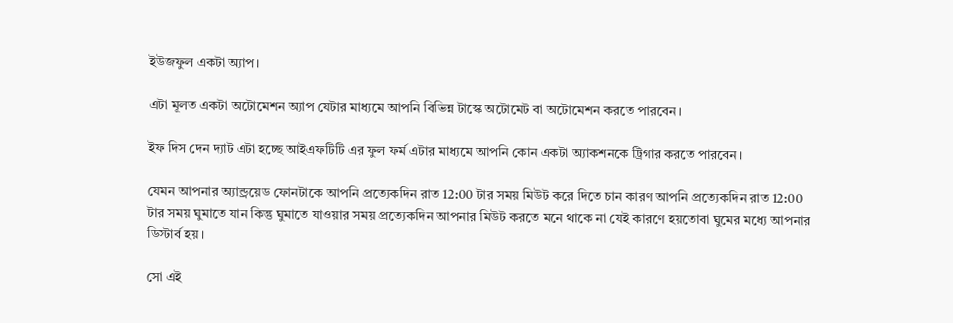ইউজফুল একটা অ্যাপ।

এটা মূলত একটা অটোমেশন অ্যাপ যেটার মাধ্যমে আপনি বিভিন্ন টাস্কে অটোমেট বা অটোমেশন করতে পারবেন।

ইফ দিস দেন দ্যাট এটা হচ্ছে আইএফটিটি এর ফুল ফর্ম এটার মাধ্যমে আপনি কোন একটা অ্যাকশনকে ট্রিগার করতে পারবেন।

যেমন আপনার অ্যান্ড্রয়েড ফোনটাকে আপনি প্রত্যেকদিন রাত 12:00 টার সময় মিউট করে দিতে চান কারণ আপনি প্রত্যেকদিন রাত 12:00 টার সময় ঘুমাতে যান কিন্তু ঘুমাতে যাওয়ার সময় প্রত্যেকদিন আপনার মিউট করতে মনে থাকে না যেই কারণে হয়তোবা ঘুমের মধ্যে আপনার ডিস্টার্ব হয়।

সো এই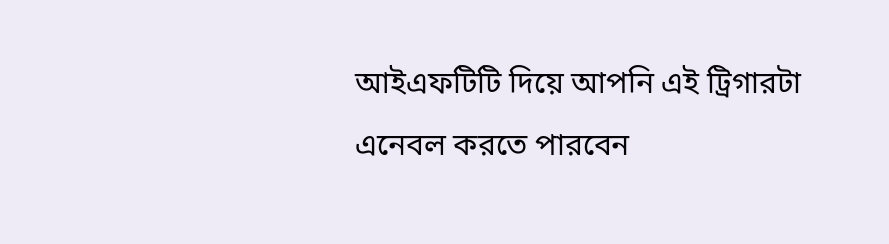আইএফটিটি দিয়ে আপনি এই ট্রিগারটা এনেবল করতে পারবেন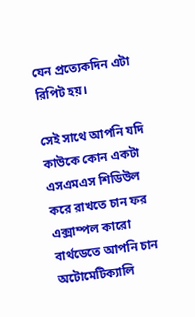যেন প্রত্যেকদিন এটা রিপিট হয়।

সেই সাথে আপনি যদি কাউকে কোন একটা এসএমএস শিডিউল করে রাখতে চান ফর এক্সাম্পল কারো বার্থডেতে আপনি চান অটোমেটিক্যালি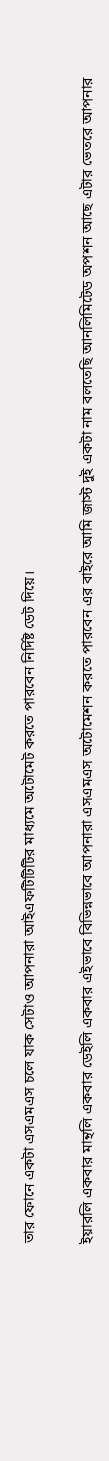তার ফোনে একটা এসএমএস চলে যাক সেটাও আপনারা আইএফটিটিটির মাধ্যমে অটোমেট করতে পারবেন নির্দিষ্ট ডেট দিয়ে।

ইয়ারলি একবার মান্থলি একবার ডেইলি একবার এইভাবে বিভিন্নভাবে আপনারা এসএমএস অটোমেশন করতে পারবেন এর বাইরে আমি জাস্ট দুই একটা নাম বলতেছি আনলিমিটেড অপশন আছে এটার ভেতরে আপনার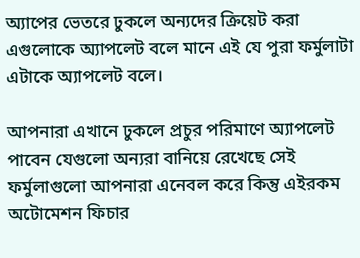অ্যাপের ভেতরে ঢুকলে অন্যদের ক্রিয়েট করা এগুলোকে অ্যাপলেট বলে মানে এই যে পুরা ফর্মুলাটা এটাকে অ্যাপলেট বলে।

আপনারা এখানে ঢুকলে প্রচুর পরিমাণে অ্যাপলেট পাবেন যেগুলো অন্যরা বানিয়ে রেখেছে সেই ফর্মুলাগুলো আপনারা এনেবল করে কিন্তু এইরকম অটোমেশন ফিচার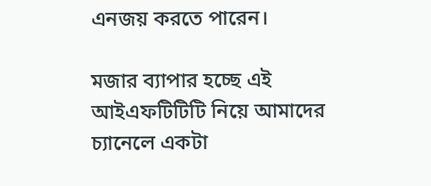এনজয় করতে পারেন।

মজার ব্যাপার হচ্ছে এই আইএফটিটিটি নিয়ে আমাদের চ্যানেলে একটা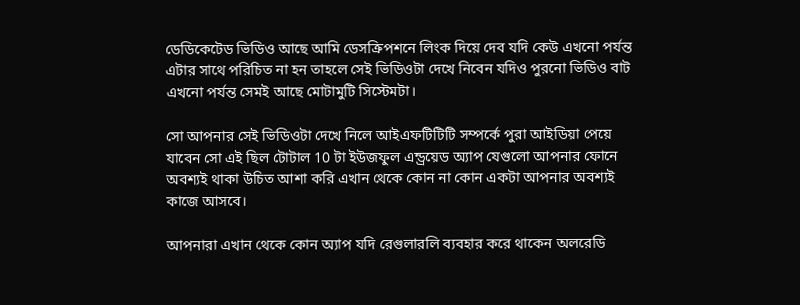ডেডিকেটেড ভিডিও আছে আমি ডেসক্রিপশনে লিংক দিয়ে দেব যদি কেউ এখনো পর্যন্ত এটার সাথে পরিচিত না হন তাহলে সেই ভিডিওটা দেখে নিবেন যদিও পুরনো ভিডিও বাট এখনো পর্যন্ত সেমই আছে মোটামুটি সিস্টেমটা।

সো আপনার সেই ভিডিওটা দেখে নিলে আইএফটিটিটি সম্পর্কে পুরা আইডিয়া পেয়ে যাবেন সো এই ছিল টোটাল 10 টা ইউজফুল এন্ড্রয়েড অ্যাপ যেগুলো আপনার ফোনে অবশ্যই থাকা উচিত আশা করি এখান থেকে কোন না কোন একটা আপনার অবশ্যই কাজে আসবে।

আপনারা এখান থেকে কোন অ্যাপ যদি রেগুলারলি ব্যবহার করে থাকেন অলরেডি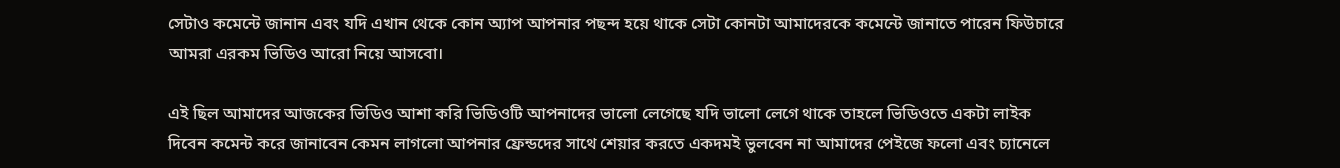সেটাও কমেন্টে জানান এবং যদি এখান থেকে কোন অ্যাপ আপনার পছন্দ হয়ে থাকে সেটা কোনটা আমাদেরকে কমেন্টে জানাতে পারেন ফিউচারে আমরা এরকম ভিডিও আরো নিয়ে আসবো।

এই ছিল আমাদের আজকের ভিডিও আশা করি ভিডিওটি আপনাদের ভালো লেগেছে যদি ভালো লেগে থাকে তাহলে ভিডিওতে একটা লাইক দিবেন কমেন্ট করে জানাবেন কেমন লাগলো আপনার ফ্রেন্ডদের সাথে শেয়ার করতে একদমই ভুলবেন না আমাদের পেইজে ফলো এবং চ্যানেলে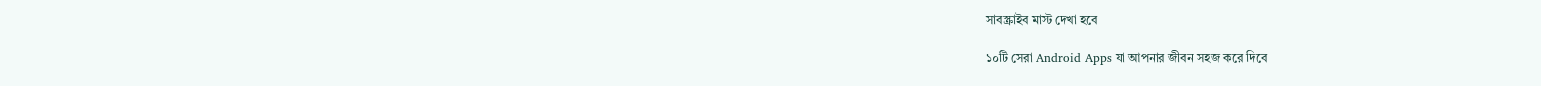সাবস্ক্রাইব মাস্ট দেখা হবে

১০টি সেরা Android Apps যা আপনার জীবন সহজ করে দিবে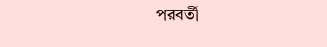পরবর্তী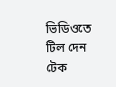ভিডিওতে টিল দেন টেক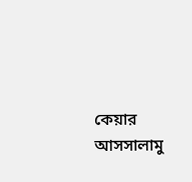কেয়ার আসসালামু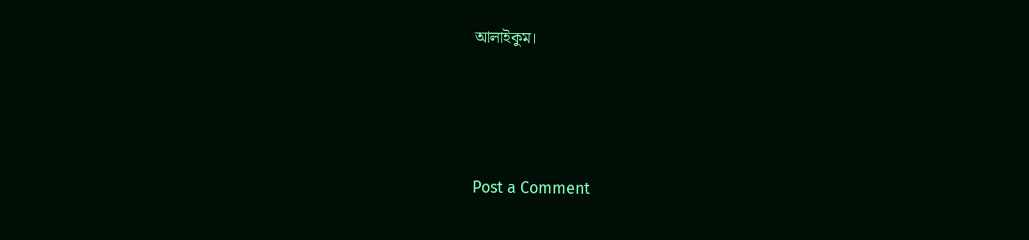আলাইকুম।




Post a Comment